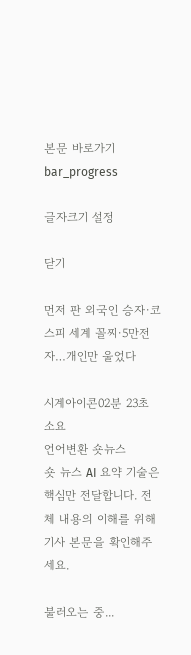본문 바로가기
bar_progress

글자크기 설정

닫기

먼저 판 외국인 승자·코스피 세계 꼴찌·5만전자…개인만 울었다

시계아이콘02분 23초 소요
언어변환 숏뉴스
숏 뉴스 AI 요약 기술은 핵심만 전달합니다. 전체 내용의 이해를 위해 기사 본문을 확인해주세요.

불러오는 중...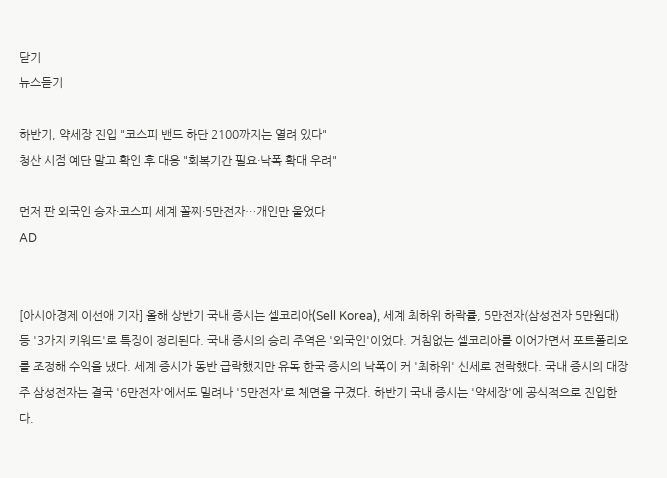닫기
뉴스듣기

하반기, 약세장 진입 "코스피 밴드 하단 2100까지는 열려 있다"
청산 시점 예단 말고 확인 후 대응 "회복기간 필요·낙폭 확대 우려"

먼저 판 외국인 승자·코스피 세계 꼴찌·5만전자…개인만 울었다
AD


[아시아경제 이선애 기자] 올해 상반기 국내 증시는 셀코리아(Sell Korea), 세계 최하위 하락률, 5만전자(삼성전자 5만원대) 등 '3가지 키워드'로 특징이 정리된다. 국내 증시의 승리 주역은 '외국인'이었다. 거침없는 셀코리아를 이어가면서 포트폴리오를 조정해 수익을 냈다. 세계 증시가 동반 급락했지만 유독 한국 증시의 낙폭이 커 '최하위' 신세로 전락했다. 국내 증시의 대장주 삼성전자는 결국 '6만전자'에서도 밀려나 '5만전자'로 체면을 구겼다. 하반기 국내 증시는 '약세장'에 공식적으로 진입한다.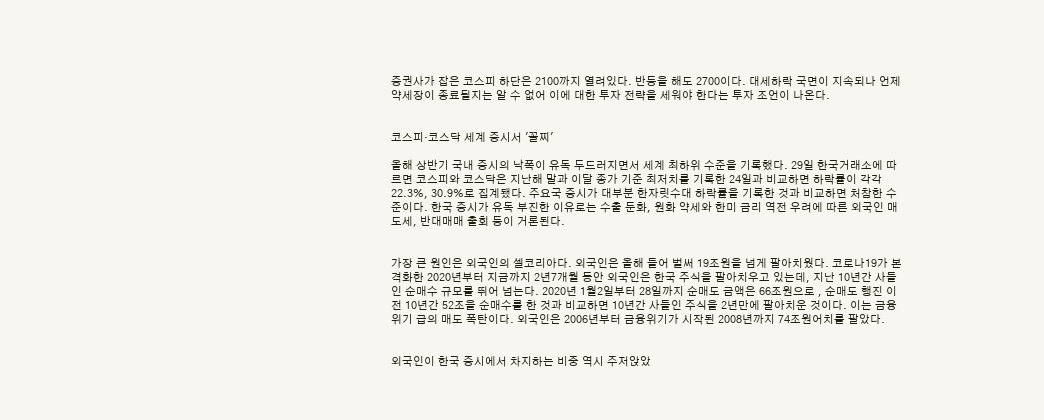증권사가 잡은 코스피 하단은 2100까지 열려있다. 반등을 해도 2700이다. 대세하락 국면이 지속되나 언제 약세장이 종료될지는 알 수 없어 이에 대한 투자 전략을 세워야 한다는 투자 조언이 나온다.


코스피·코스닥 세계 증시서 '꼴찌'

올해 상반기 국내 증시의 낙폭이 유독 두드러지면서 세계 최하위 수준을 기록했다. 29일 한국거래소에 따르면 코스피와 코스닥은 지난해 말과 이달 종가 기준 최저치를 기록한 24일과 비교하면 하락률이 각각 22.3%, 30.9%로 집계됐다. 주요국 증시가 대부분 한자릿수대 하락률을 기록한 것과 비교하면 처참한 수준이다. 한국 증시가 유독 부진한 이유로는 수출 둔화, 원화 약세와 한미 금리 역전 우려에 따른 외국인 매도세, 반대매매 출회 등이 거론된다.


가장 큰 원인은 외국인의 셀코리아다. 외국인은 올해 들어 벌써 19조원을 넘게 팔아치웠다. 코로나19가 본격화한 2020년부터 지금까지 2년7개월 동안 외국인은 한국 주식을 팔아치우고 있는데, 지난 10년간 사들인 순매수 규모를 뛰어 넘는다. 2020년 1월2일부터 28일까지 순매도 금액은 66조원으로 , 순매도 행진 이전 10년간 52조을 순매수를 한 것과 비교하면 10년간 사들인 주식을 2년만에 팔아치운 것이다. 이는 금융위기 급의 매도 폭탄이다. 외국인은 2006년부터 금융위기가 시작된 2008년까지 74조원어치를 팔았다.


외국인이 한국 증시에서 차지하는 비중 역시 주저앉았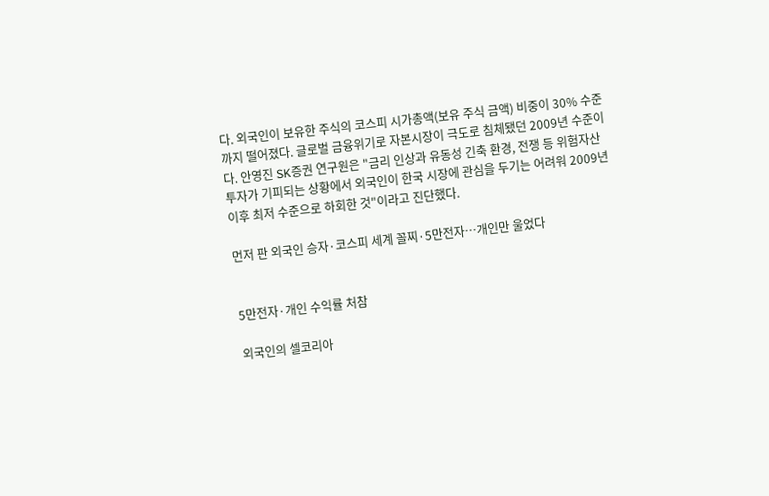다. 외국인이 보유한 주식의 코스피 시가총액(보유 주식 금액) 비중이 30% 수준까지 떨어졌다. 글로벌 금융위기로 자본시장이 극도로 침체됐던 2009년 수준이다. 안영진 SK증권 연구원은 "금리 인상과 유동성 긴축 환경, 전쟁 등 위험자산 투자가 기피되는 상황에서 외국인이 한국 시장에 관심을 두기는 어려워 2009년 이후 최저 수준으로 하회한 것"이라고 진단했다.

먼저 판 외국인 승자·코스피 세계 꼴찌·5만전자…개인만 울었다


5만전자·개인 수익률 처참

외국인의 셀코리아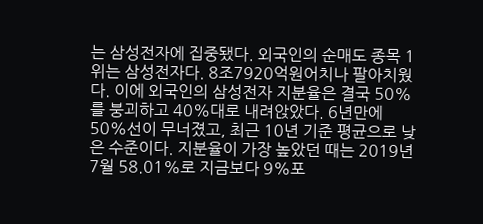는 삼성전자에 집중됐다. 외국인의 순매도 종목 1위는 삼성전자다. 8조7920억원어치나 팔아치웠다. 이에 외국인의 삼성전자 지분율은 결국 50%를 붕괴하고 40%대로 내려앉았다. 6년만에 50%선이 무너졌고, 최근 10년 기준 평균으로 낮은 수준이다. 지분율이 가장 높았던 때는 2019년 7월 58.01%로 지금보다 9%포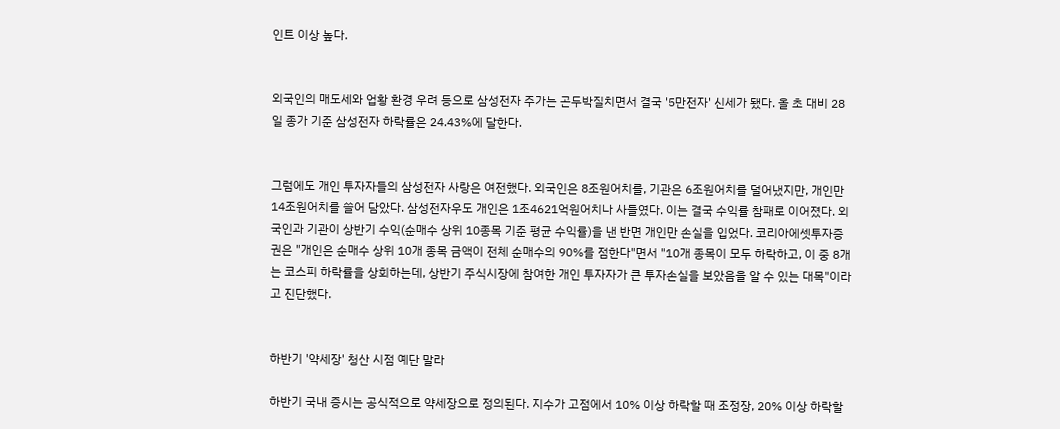인트 이상 높다.


외국인의 매도세와 업황 환경 우려 등으로 삼성전자 주가는 곤두박질치면서 결국 '5만전자' 신세가 됐다. 올 초 대비 28일 종가 기준 삼성전자 하락률은 24.43%에 달한다.


그럼에도 개인 투자자들의 삼성전자 사랑은 여전했다. 외국인은 8조원어치를, 기관은 6조원어치를 덜어냈지만, 개인만 14조원어치를 쓸어 담았다. 삼성전자우도 개인은 1조4621억원어치나 사들였다. 이는 결국 수익률 참패로 이어졌다. 외국인과 기관이 상반기 수익(순매수 상위 10종목 기준 평균 수익률)을 낸 반면 개인만 손실을 입었다. 코리아에셋투자증권은 "개인은 순매수 상위 10개 종목 금액이 전체 순매수의 90%를 점한다"면서 "10개 종목이 모두 하락하고, 이 중 8개는 코스피 하락률을 상회하는데, 상반기 주식시장에 참여한 개인 투자자가 큰 투자손실을 보았음을 알 수 있는 대목"이라고 진단했다.


하반기 '약세장' 청산 시점 예단 말라

하반기 국내 증시는 공식적으로 약세장으로 정의된다. 지수가 고점에서 10% 이상 하락할 때 조정장, 20% 이상 하락할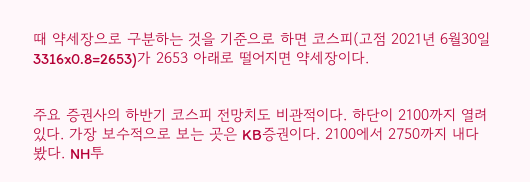때 약세장으로 구분하는 것을 기준으로 하면 코스피(고점 2021년 6월30일 3316x0.8=2653)가 2653 아래로 떨어지면 약세장이다.


주요 증권사의 하반기 코스피 전망치도 비관적이다. 하단이 2100까지 열려 있다. 가장 보수적으로 보는 곳은 KB증권이다. 2100에서 2750까지 내다봤다. NH투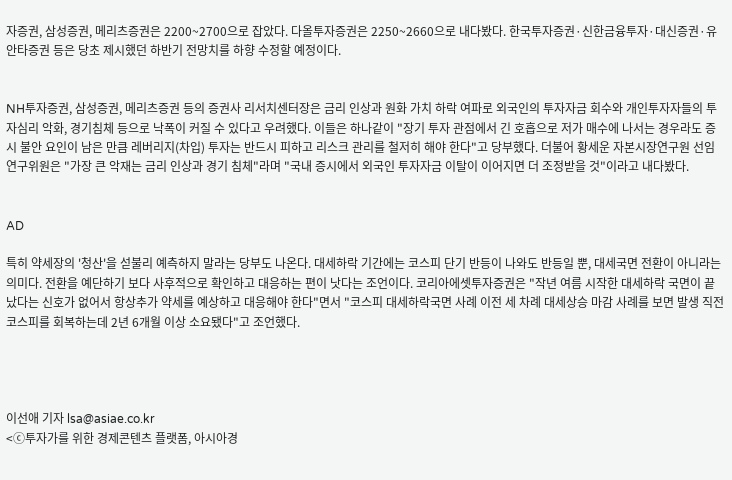자증권, 삼성증권, 메리츠증권은 2200~2700으로 잡았다. 다올투자증권은 2250~2660으로 내다봤다. 한국투자증권·신한금융투자·대신증권·유안타증권 등은 당초 제시했던 하반기 전망치를 하향 수정할 예정이다.


NH투자증권, 삼성증권, 메리츠증권 등의 증권사 리서치센터장은 금리 인상과 원화 가치 하락 여파로 외국인의 투자자금 회수와 개인투자자들의 투자심리 악화, 경기침체 등으로 낙폭이 커질 수 있다고 우려했다. 이들은 하나같이 "장기 투자 관점에서 긴 호흡으로 저가 매수에 나서는 경우라도 증시 불안 요인이 남은 만큼 레버리지(차입) 투자는 반드시 피하고 리스크 관리를 철저히 해야 한다"고 당부했다. 더불어 황세운 자본시장연구원 선임연구위원은 "가장 큰 악재는 금리 인상과 경기 침체"라며 "국내 증시에서 외국인 투자자금 이탈이 이어지면 더 조정받을 것"이라고 내다봤다.


AD

특히 약세장의 '청산'을 섣불리 예측하지 말라는 당부도 나온다. 대세하락 기간에는 코스피 단기 반등이 나와도 반등일 뿐, 대세국면 전환이 아니라는 의미다. 전환을 예단하기 보다 사후적으로 확인하고 대응하는 편이 낫다는 조언이다. 코리아에셋투자증권은 "작년 여름 시작한 대세하락 국면이 끝났다는 신호가 없어서 항상추가 약세를 예상하고 대응해야 한다"면서 "코스피 대세하락국면 사례 이전 세 차례 대세상승 마감 사례를 보면 발생 직전 코스피를 회복하는데 2년 6개월 이상 소요됐다"고 조언했다.




이선애 기자 lsa@asiae.co.kr
<ⓒ투자가를 위한 경제콘텐츠 플랫폼, 아시아경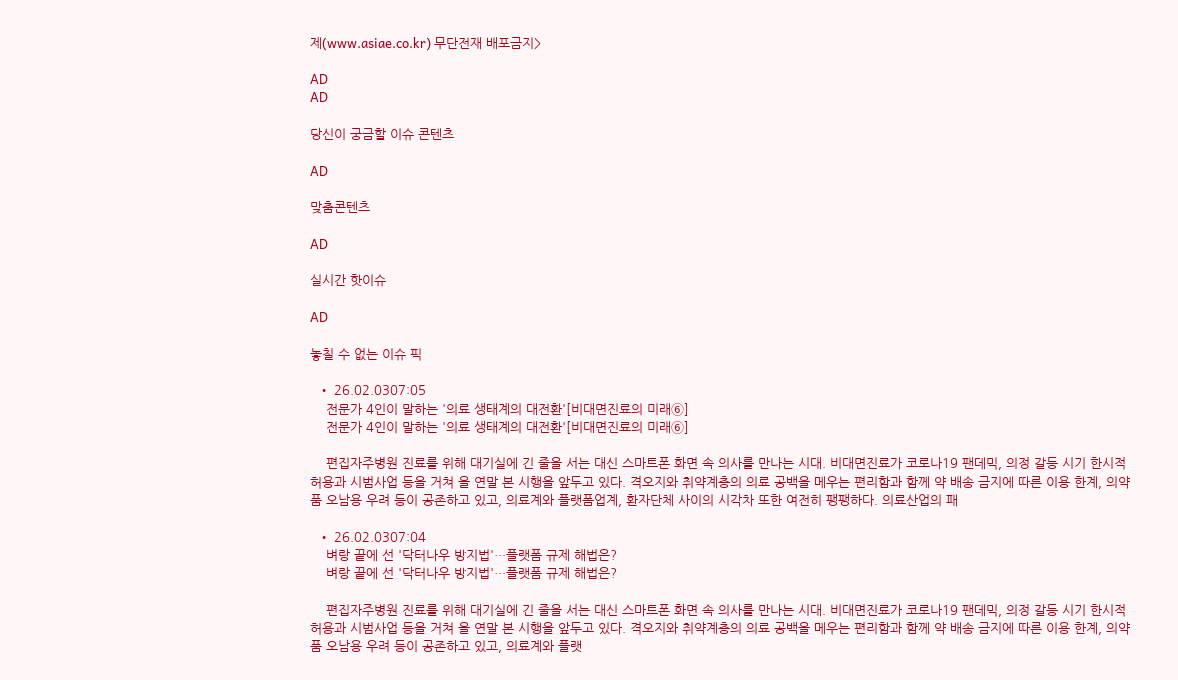제(www.asiae.co.kr) 무단전재 배포금지>

AD
AD

당신이 궁금할 이슈 콘텐츠

AD

맞춤콘텐츠

AD

실시간 핫이슈

AD

놓칠 수 없는 이슈 픽

  • 26.02.0307:05
    전문가 4인이 말하는 '의료 생태계의 대전환'[비대면진료의 미래⑥]
    전문가 4인이 말하는 '의료 생태계의 대전환'[비대면진료의 미래⑥]

    편집자주병원 진료를 위해 대기실에 긴 줄을 서는 대신 스마트폰 화면 속 의사를 만나는 시대. 비대면진료가 코로나19 팬데믹, 의정 갈등 시기 한시적 허용과 시범사업 등을 거쳐 올 연말 본 시행을 앞두고 있다. 격오지와 취약계층의 의료 공백을 메우는 편리함과 함께 약 배송 금지에 따른 이용 한계, 의약품 오남용 우려 등이 공존하고 있고, 의료계와 플랫폼업계, 환자단체 사이의 시각차 또한 여전히 팽팽하다. 의료산업의 패

  • 26.02.0307:04
    벼랑 끝에 선 '닥터나우 방지법'…플랫폼 규제 해법은?
    벼랑 끝에 선 '닥터나우 방지법'…플랫폼 규제 해법은?

    편집자주병원 진료를 위해 대기실에 긴 줄을 서는 대신 스마트폰 화면 속 의사를 만나는 시대. 비대면진료가 코로나19 팬데믹, 의정 갈등 시기 한시적 허용과 시범사업 등을 거쳐 올 연말 본 시행을 앞두고 있다. 격오지와 취약계층의 의료 공백을 메우는 편리함과 함께 약 배송 금지에 따른 이용 한계, 의약품 오남용 우려 등이 공존하고 있고, 의료계와 플랫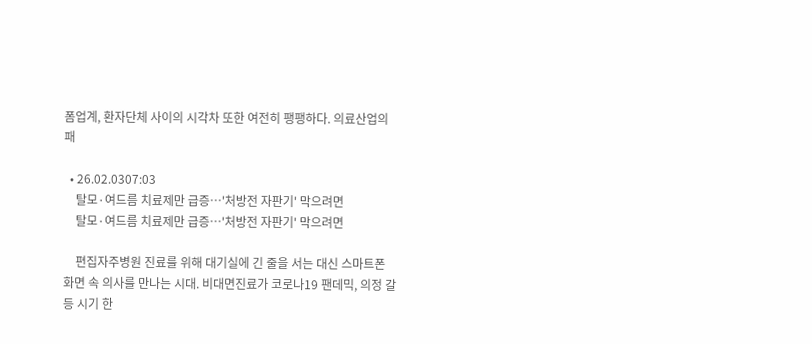폼업계, 환자단체 사이의 시각차 또한 여전히 팽팽하다. 의료산업의 패

  • 26.02.0307:03
    탈모·여드름 치료제만 급증…'처방전 자판기' 막으려면
    탈모·여드름 치료제만 급증…'처방전 자판기' 막으려면

    편집자주병원 진료를 위해 대기실에 긴 줄을 서는 대신 스마트폰 화면 속 의사를 만나는 시대. 비대면진료가 코로나19 팬데믹, 의정 갈등 시기 한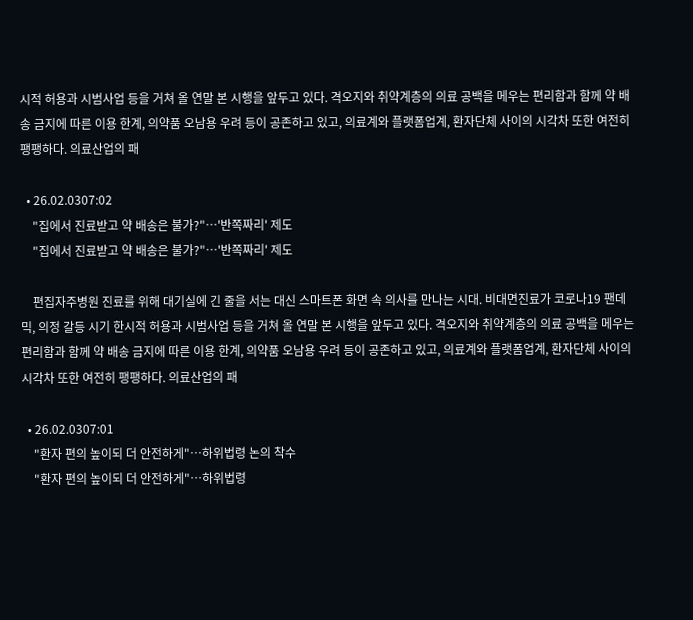시적 허용과 시범사업 등을 거쳐 올 연말 본 시행을 앞두고 있다. 격오지와 취약계층의 의료 공백을 메우는 편리함과 함께 약 배송 금지에 따른 이용 한계, 의약품 오남용 우려 등이 공존하고 있고, 의료계와 플랫폼업계, 환자단체 사이의 시각차 또한 여전히 팽팽하다. 의료산업의 패

  • 26.02.0307:02
    "집에서 진료받고 약 배송은 불가?"…'반쪽짜리' 제도
    "집에서 진료받고 약 배송은 불가?"…'반쪽짜리' 제도

    편집자주병원 진료를 위해 대기실에 긴 줄을 서는 대신 스마트폰 화면 속 의사를 만나는 시대. 비대면진료가 코로나19 팬데믹, 의정 갈등 시기 한시적 허용과 시범사업 등을 거쳐 올 연말 본 시행을 앞두고 있다. 격오지와 취약계층의 의료 공백을 메우는 편리함과 함께 약 배송 금지에 따른 이용 한계, 의약품 오남용 우려 등이 공존하고 있고, 의료계와 플랫폼업계, 환자단체 사이의 시각차 또한 여전히 팽팽하다. 의료산업의 패

  • 26.02.0307:01
    "환자 편의 높이되 더 안전하게"…하위법령 논의 착수
    "환자 편의 높이되 더 안전하게"…하위법령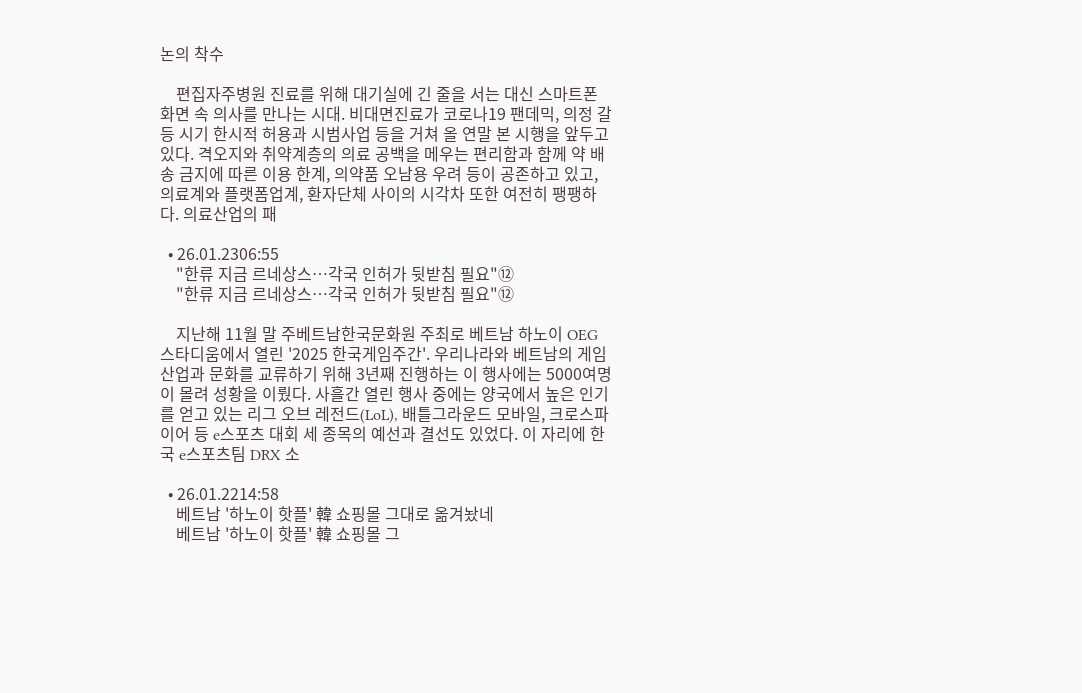논의 착수

    편집자주병원 진료를 위해 대기실에 긴 줄을 서는 대신 스마트폰 화면 속 의사를 만나는 시대. 비대면진료가 코로나19 팬데믹, 의정 갈등 시기 한시적 허용과 시범사업 등을 거쳐 올 연말 본 시행을 앞두고 있다. 격오지와 취약계층의 의료 공백을 메우는 편리함과 함께 약 배송 금지에 따른 이용 한계, 의약품 오남용 우려 등이 공존하고 있고, 의료계와 플랫폼업계, 환자단체 사이의 시각차 또한 여전히 팽팽하다. 의료산업의 패

  • 26.01.2306:55
    "한류 지금 르네상스…각국 인허가 뒷받침 필요"⑫
    "한류 지금 르네상스…각국 인허가 뒷받침 필요"⑫

    지난해 11월 말 주베트남한국문화원 주최로 베트남 하노이 OEG 스타디움에서 열린 '2025 한국게임주간'. 우리나라와 베트남의 게임산업과 문화를 교류하기 위해 3년째 진행하는 이 행사에는 5000여명이 몰려 성황을 이뤘다. 사흘간 열린 행사 중에는 양국에서 높은 인기를 얻고 있는 리그 오브 레전드(LoL), 배틀그라운드 모바일, 크로스파이어 등 e스포츠 대회 세 종목의 예선과 결선도 있었다. 이 자리에 한국 e스포츠팀 DRX 소

  • 26.01.2214:58
    베트남 '하노이 핫플' 韓 쇼핑몰 그대로 옮겨놨네
    베트남 '하노이 핫플' 韓 쇼핑몰 그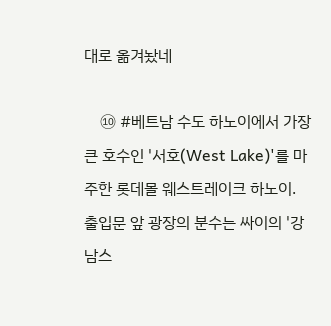대로 옮겨놨네

    ⑩ #베트남 수도 하노이에서 가장 큰 호수인 '서호(West Lake)'를 마주한 롯데몰 웨스트레이크 하노이. 출입문 앞 광장의 분수는 싸이의 '강남스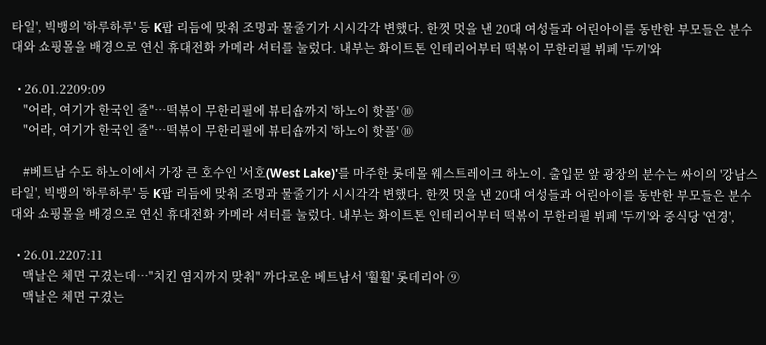타일', 빅뱅의 '하루하루' 등 K팝 리듬에 맞춰 조명과 물줄기가 시시각각 변했다. 한껏 멋을 낸 20대 여성들과 어린아이를 동반한 부모들은 분수대와 쇼핑몰을 배경으로 연신 휴대전화 카메라 셔터를 눌렀다. 내부는 화이트톤 인테리어부터 떡볶이 무한리필 뷔페 '두끼'와

  • 26.01.2209:09
    "어라, 여기가 한국인 줄"…떡볶이 무한리필에 뷰티숍까지 '하노이 핫플' ⑩
    "어라, 여기가 한국인 줄"…떡볶이 무한리필에 뷰티숍까지 '하노이 핫플' ⑩

    #베트남 수도 하노이에서 가장 큰 호수인 '서호(West Lake)'를 마주한 롯데몰 웨스트레이크 하노이. 출입문 앞 광장의 분수는 싸이의 '강남스타일', 빅뱅의 '하루하루' 등 K팝 리듬에 맞춰 조명과 물줄기가 시시각각 변했다. 한껏 멋을 낸 20대 여성들과 어린아이를 동반한 부모들은 분수대와 쇼핑몰을 배경으로 연신 휴대전화 카메라 셔터를 눌렀다. 내부는 화이트톤 인테리어부터 떡볶이 무한리필 뷔페 '두끼'와 중식당 '연경',

  • 26.01.2207:11
    맥날은 체면 구겼는데…"치킨 염지까지 맞춰" 까다로운 베트남서 '훨훨' 롯데리아 ⑨
    맥날은 체면 구겼는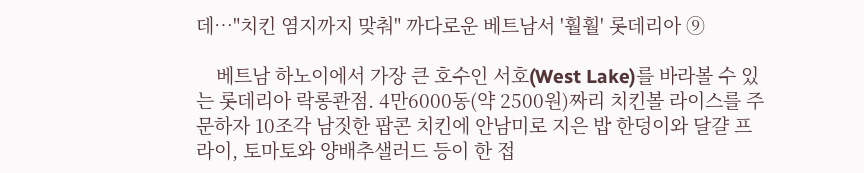데…"치킨 염지까지 맞춰" 까다로운 베트남서 '훨훨' 롯데리아 ⑨

    베트남 하노이에서 가장 큰 호수인 서호(West Lake)를 바라볼 수 있는 롯데리아 락롱콴점. 4만6000동(약 2500원)짜리 치킨볼 라이스를 주문하자 10조각 남짓한 팝콘 치킨에 안남미로 지은 밥 한덩이와 달걀 프라이, 토마토와 양배추샐러드 등이 한 접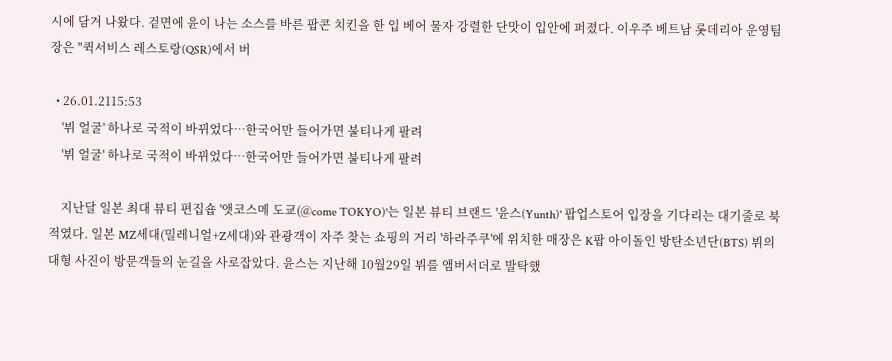시에 담겨 나왔다. 겉면에 윤이 나는 소스를 바른 팝콘 치킨을 한 입 베어 물자 강렬한 단맛이 입안에 퍼졌다. 이우주 베트남 롯데리아 운영팀장은 "퀵서비스 레스토랑(QSR)에서 버

  • 26.01.2115:53
    '뷔 얼굴' 하나로 국적이 바뀌었다…한국어만 들어가면 불티나게 팔려
    '뷔 얼굴' 하나로 국적이 바뀌었다…한국어만 들어가면 불티나게 팔려

    지난달 일본 최대 뷰티 편집숍 '앳코스메 도쿄(@come TOKYO)'는 일본 뷰티 브랜드 '윤스(Yunth)' 팝업스토어 입장을 기다리는 대기줄로 북적였다. 일본 MZ세대(밀레니얼+Z세대)와 관광객이 자주 찾는 쇼핑의 거리 '하라주쿠'에 위치한 매장은 K팝 아이돌인 방탄소년단(BTS) 뷔의 대형 사진이 방문객들의 눈길을 사로잡았다. 윤스는 지난해 10월29일 뷔를 앰버서더로 발탁했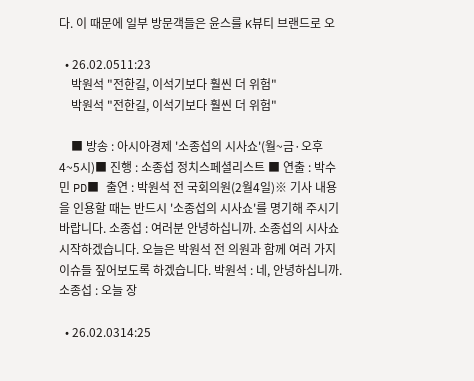다. 이 때문에 일부 방문객들은 윤스를 K뷰티 브랜드로 오

  • 26.02.0511:23
    박원석 "전한길, 이석기보다 훨씬 더 위험"
    박원석 "전한길, 이석기보다 훨씬 더 위험"

    ■ 방송 : 아시아경제 '소종섭의 시사쇼'(월~금·오후 4~5시)■ 진행 : 소종섭 정치스페셜리스트 ■ 연출 : 박수민 PD■ 출연 : 박원석 전 국회의원(2월4일)※ 기사 내용을 인용할 때는 반드시 '소종섭의 시사쇼'를 명기해 주시기 바랍니다. 소종섭 : 여러분 안녕하십니까. 소종섭의 시사쇼 시작하겠습니다. 오늘은 박원석 전 의원과 함께 여러 가지 이슈들 짚어보도록 하겠습니다. 박원석 : 네, 안녕하십니까. 소종섭 : 오늘 장

  • 26.02.0314:25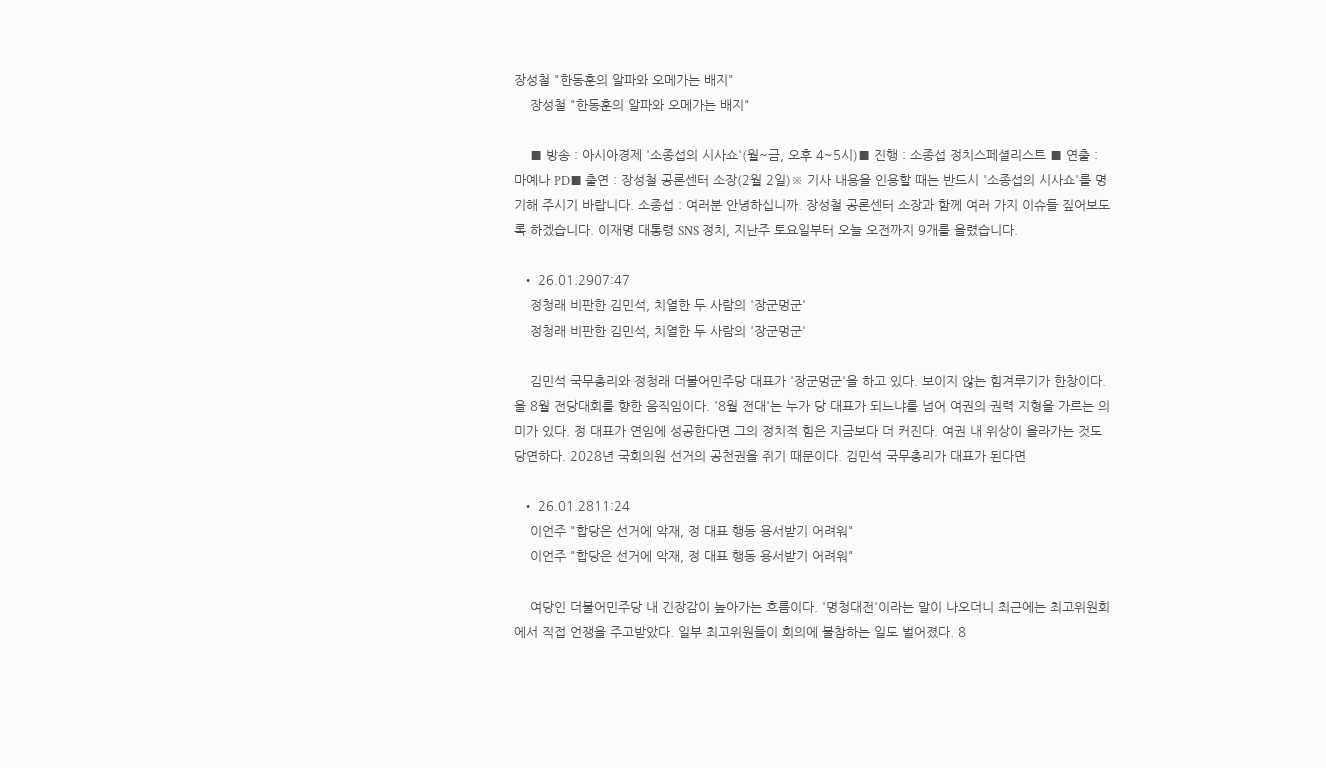장성철 "한동훈의 알파와 오메가는 배지"
    장성철 "한동훈의 알파와 오메가는 배지"

    ■ 방송 : 아시아경제 '소종섭의 시사쇼'(월~금, 오후 4~5시)■ 진행 : 소종섭 정치스페셜리스트 ■ 연출 : 마예나 PD■ 출연 : 장성철 공론센터 소장(2월 2일)※ 기사 내용을 인용할 때는 반드시 '소종섭의 시사쇼'를 명기해 주시기 바랍니다. 소종섭 : 여러분 안녕하십니까. 장성철 공론센터 소장과 함께 여러 가지 이슈들 짚어보도록 하겠습니다. 이재명 대통령 SNS 정치, 지난주 토요일부터 오늘 오전까지 9개를 올렸습니다.

  • 26.01.2907:47
    정청래 비판한 김민석, 치열한 두 사람의 '장군멍군'
    정청래 비판한 김민석, 치열한 두 사람의 '장군멍군'

    김민석 국무총리와 정청래 더불어민주당 대표가 '장군멍군'을 하고 있다. 보이지 않는 힘겨루기가 한창이다. 올 8월 전당대회를 향한 움직임이다. '8월 전대'는 누가 당 대표가 되느냐를 넘어 여권의 권력 지형을 가르는 의미가 있다. 정 대표가 연임에 성공한다면 그의 정치적 힘은 지금보다 더 커진다. 여권 내 위상이 올라가는 것도 당연하다. 2028년 국회의원 선거의 공천권을 쥐기 때문이다. 김민석 국무총리가 대표가 된다면

  • 26.01.2811:24
    이언주 "합당은 선거에 악재, 정 대표 행동 용서받기 어려워"
    이언주 "합당은 선거에 악재, 정 대표 행동 용서받기 어려워"

    여당인 더불어민주당 내 긴장감이 높아가는 흐름이다. '명청대전'이라는 말이 나오더니 최근에는 최고위원회에서 직접 언쟁을 주고받았다. 일부 최고위원들이 회의에 불참하는 일도 벌어졌다. 8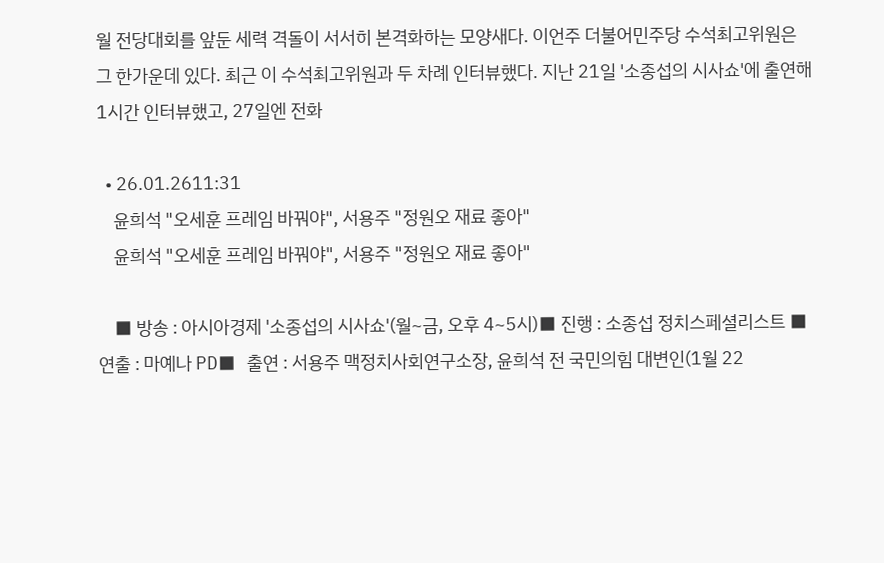월 전당대회를 앞둔 세력 격돌이 서서히 본격화하는 모양새다. 이언주 더불어민주당 수석최고위원은 그 한가운데 있다. 최근 이 수석최고위원과 두 차례 인터뷰했다. 지난 21일 '소종섭의 시사쇼'에 출연해 1시간 인터뷰했고, 27일엔 전화

  • 26.01.2611:31
    윤희석 "오세훈 프레임 바꿔야", 서용주 "정원오 재료 좋아"
    윤희석 "오세훈 프레임 바꿔야", 서용주 "정원오 재료 좋아"

    ■ 방송 : 아시아경제 '소종섭의 시사쇼'(월~금, 오후 4~5시)■ 진행 : 소종섭 정치스페셜리스트 ■ 연출 : 마예나 PD■ 출연 : 서용주 맥정치사회연구소장, 윤희석 전 국민의힘 대변인(1월 22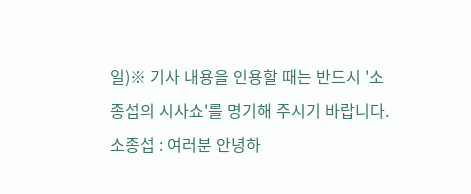일)※ 기사 내용을 인용할 때는 반드시 '소종섭의 시사쇼'를 명기해 주시기 바랍니다. 소종섭 : 여러분 안녕하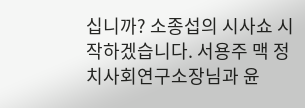십니까? 소종섭의 시사쇼 시작하겠습니다. 서용주 맥 정치사회연구소장님과 윤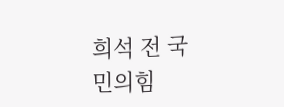희석 전 국민의힘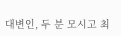대변인, 두 분 모시고 최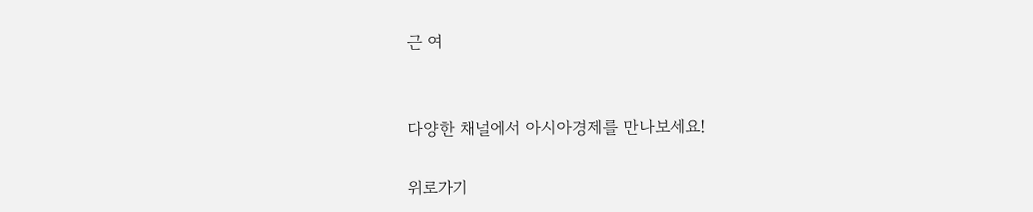근 여


다양한 채널에서 아시아경제를 만나보세요!

위로가기